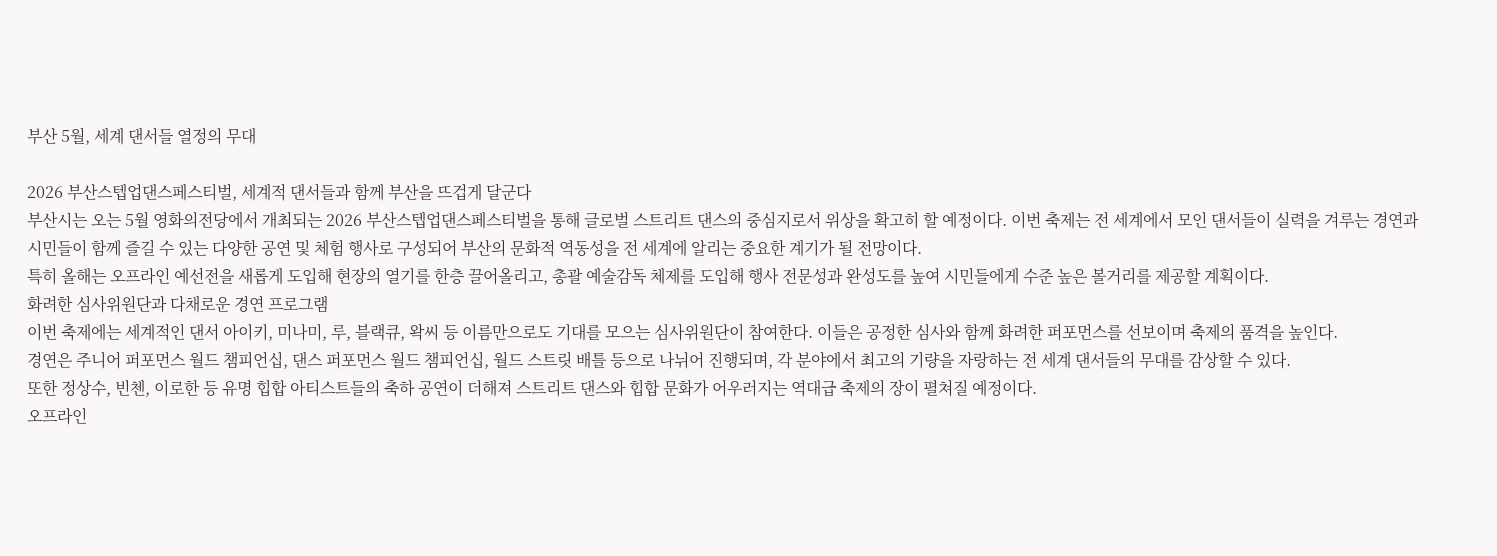부산 5월, 세계 댄서들 열정의 무대

2026 부산스텝업댄스페스티벌, 세계적 댄서들과 함께 부산을 뜨겁게 달군다
부산시는 오는 5월 영화의전당에서 개최되는 2026 부산스텝업댄스페스티벌을 통해 글로벌 스트리트 댄스의 중심지로서 위상을 확고히 할 예정이다. 이번 축제는 전 세계에서 모인 댄서들이 실력을 겨루는 경연과 시민들이 함께 즐길 수 있는 다양한 공연 및 체험 행사로 구성되어 부산의 문화적 역동성을 전 세계에 알리는 중요한 계기가 될 전망이다.
특히 올해는 오프라인 예선전을 새롭게 도입해 현장의 열기를 한층 끌어올리고, 총괄 예술감독 체제를 도입해 행사 전문성과 완성도를 높여 시민들에게 수준 높은 볼거리를 제공할 계획이다.
화려한 심사위원단과 다채로운 경연 프로그램
이번 축제에는 세계적인 댄서 아이키, 미나미, 루, 블랙큐, 왁씨 등 이름만으로도 기대를 모으는 심사위원단이 참여한다. 이들은 공정한 심사와 함께 화려한 퍼포먼스를 선보이며 축제의 품격을 높인다.
경연은 주니어 퍼포먼스 월드 챔피언십, 댄스 퍼포먼스 월드 챔피언십, 월드 스트릿 배틀 등으로 나뉘어 진행되며, 각 분야에서 최고의 기량을 자랑하는 전 세계 댄서들의 무대를 감상할 수 있다.
또한 정상수, 빈첸, 이로한 등 유명 힙합 아티스트들의 축하 공연이 더해져 스트리트 댄스와 힙합 문화가 어우러지는 역대급 축제의 장이 펼쳐질 예정이다.
오프라인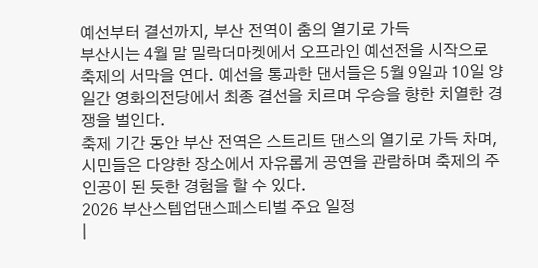예선부터 결선까지, 부산 전역이 춤의 열기로 가득
부산시는 4월 말 밀락더마켓에서 오프라인 예선전을 시작으로 축제의 서막을 연다. 예선을 통과한 댄서들은 5월 9일과 10일 양일간 영화의전당에서 최종 결선을 치르며 우승을 향한 치열한 경쟁을 벌인다.
축제 기간 동안 부산 전역은 스트리트 댄스의 열기로 가득 차며, 시민들은 다양한 장소에서 자유롭게 공연을 관람하며 축제의 주인공이 된 듯한 경험을 할 수 있다.
2026 부산스텝업댄스페스티벌 주요 일정
|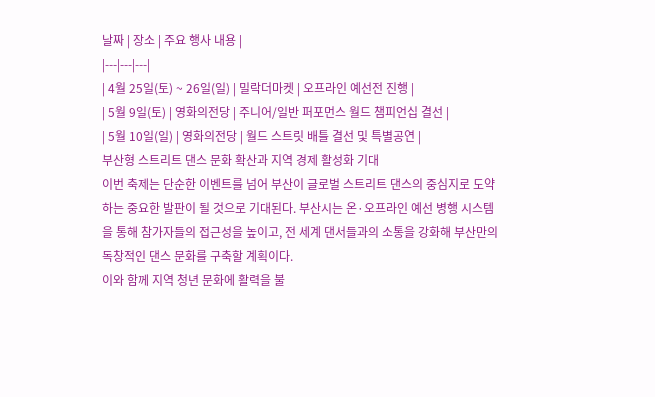날짜 | 장소 | 주요 행사 내용 |
|---|---|---|
| 4월 25일(토) ~ 26일(일) | 밀락더마켓 | 오프라인 예선전 진행 |
| 5월 9일(토) | 영화의전당 | 주니어/일반 퍼포먼스 월드 챔피언십 결선 |
| 5월 10일(일) | 영화의전당 | 월드 스트릿 배틀 결선 및 특별공연 |
부산형 스트리트 댄스 문화 확산과 지역 경제 활성화 기대
이번 축제는 단순한 이벤트를 넘어 부산이 글로벌 스트리트 댄스의 중심지로 도약하는 중요한 발판이 될 것으로 기대된다. 부산시는 온·오프라인 예선 병행 시스템을 통해 참가자들의 접근성을 높이고, 전 세계 댄서들과의 소통을 강화해 부산만의 독창적인 댄스 문화를 구축할 계획이다.
이와 함께 지역 청년 문화에 활력을 불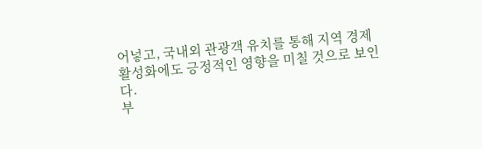어넣고, 국내외 관광객 유치를 통해 지역 경제 활성화에도 긍정적인 영향을 미칠 것으로 보인다.
부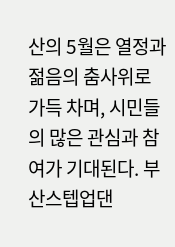산의 5월은 열정과 젊음의 춤사위로 가득 차며, 시민들의 많은 관심과 참여가 기대된다. 부산스텝업댄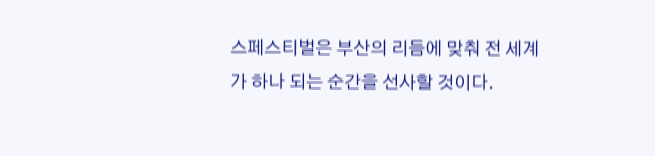스페스티벌은 부산의 리듬에 맞춰 전 세계가 하나 되는 순간을 선사할 것이다.